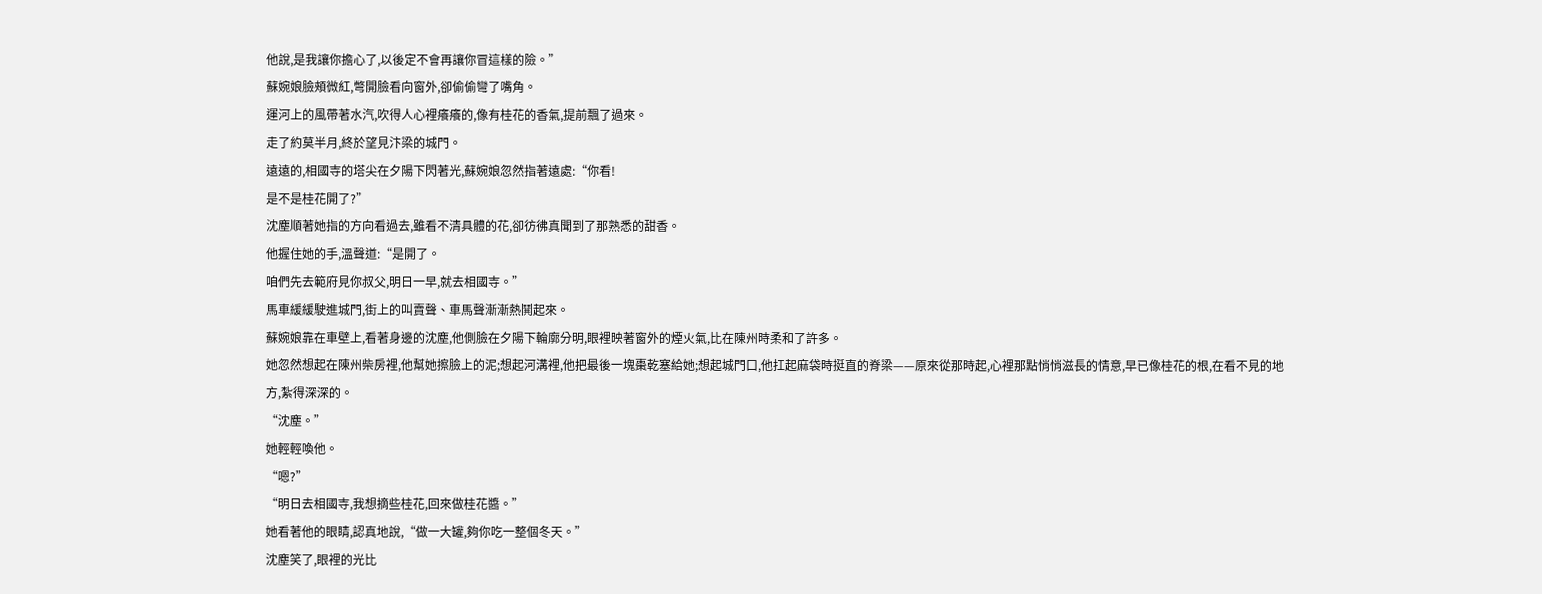他說,是我讓你擔心了,以後定不會再讓你冒這樣的險。”
蘇婉娘臉頰微紅,彆開臉看向窗外,卻偷偷彎了嘴角。
運河上的風帶著水汽,吹得人心裡癢癢的,像有桂花的香氣,提前飄了過來。
走了約莫半月,終於望見汴梁的城門。
遠遠的,相國寺的塔尖在夕陽下閃著光,蘇婉娘忽然指著遠處:“你看!
是不是桂花開了?”
沈塵順著她指的方向看過去,雖看不清具體的花,卻彷彿真聞到了那熟悉的甜香。
他握住她的手,溫聲道:“是開了。
咱們先去範府見你叔父,明日一早,就去相國寺。”
馬車緩緩駛進城門,街上的叫賣聲、車馬聲漸漸熱鬨起來。
蘇婉娘靠在車壁上,看著身邊的沈塵,他側臉在夕陽下輪廓分明,眼裡映著窗外的煙火氣,比在陳州時柔和了許多。
她忽然想起在陳州柴房裡,他幫她擦臉上的泥;想起河溝裡,他把最後一塊棗乾塞給她;想起城門口,他扛起麻袋時挺直的脊梁——原來從那時起,心裡那點悄悄滋長的情意,早已像桂花的根,在看不見的地方,紮得深深的。
“沈塵。”
她輕輕喚他。
“嗯?”
“明日去相國寺,我想摘些桂花,回來做桂花醬。”
她看著他的眼睛,認真地說,“做一大罐,夠你吃一整個冬天。”
沈塵笑了,眼裡的光比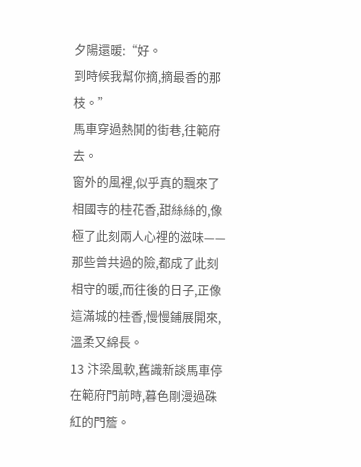夕陽還暖:“好。
到時候我幫你摘,摘最香的那枝。”
馬車穿過熱鬨的街巷,往範府去。
窗外的風裡,似乎真的飄來了相國寺的桂花香,甜絲絲的,像極了此刻兩人心裡的滋味——那些曾共過的險,都成了此刻相守的暖,而往後的日子,正像這滿城的桂香,慢慢鋪展開來,溫柔又綿長。
13 汴梁風軟,舊識新談馬車停在範府門前時,暮色剛漫過硃紅的門簷。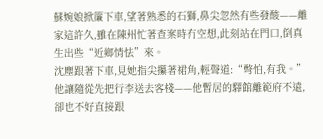蘇婉娘掀簾下車,望著熟悉的石獅,鼻尖忽然有些發酸——離家這許久,雖在陳州忙著查案時冇空想,此刻站在門口,倒真生出些“近鄉情怯”來。
沈塵跟著下車,見她指尖攥著裙角,輕聲道:“彆怕,有我。”
他讓隨從先把行李送去客棧——他暫居的驛館離範府不遠,卻也不好直接跟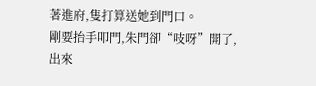著進府,隻打算送她到門口。
剛要抬手叩門,朱門卻“吱呀”開了,出來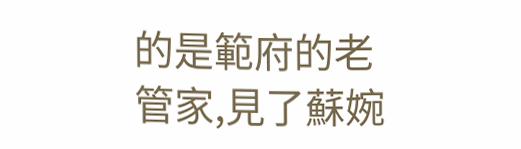的是範府的老管家,見了蘇婉